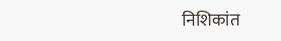निशिकांत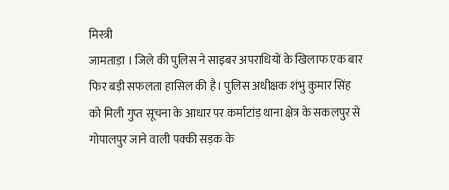मिस्त्री
जामताड़ा । जिले की पुलिस ने साइबर अपराधियों के खिलाफ एक बार फिर बड़ी सफलता हासिल की है। पुलिस अधीक्षक शंभु कुमार सिंह को मिली गुप्त सूचना के आधार पर कर्माटांड़ थाना क्षेत्र के सकलपुर से गोपालपुर जाने वाली पक्की सड़क के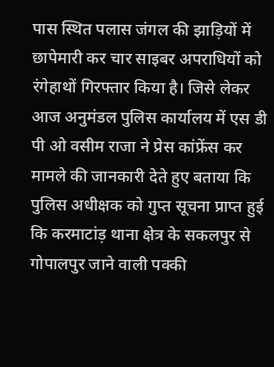पास स्थित पलास जंगल की झाड़ियों में छापेमारी कर चार साइबर अपराधियों को रंगेहाथों गिरफ्तार किया है। जिसे लेकर आज अनुमंडल पुलिस कार्यालय में एस डी पी ओ वसीम राजा ने प्रेस कांफ्रेंस कर मामले की जानकारी देते हुए बताया कि पुलिस अधीक्षक को गुप्त सूचना प्राप्त हुई कि करमाटांड़ थाना क्षेत्र के सकलपुर से गोपालपुर जाने वाली पक्की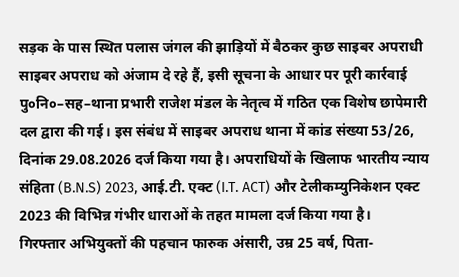सड़क के पास स्थित पलास जंगल की झाड़ियों में बैठकर कुछ साइबर अपराधी साइबर अपराध को अंजाम दे रहे हैं, इसी सूचना के आधार पर पूरी कार्रवाई पु०नि०–सह–थाना प्रभारी राजेश मंडल के नेतृत्व में गठित एक विशेष छापेमारी दल द्वारा की गई। इस संबंध में साइबर अपराध थाना में कांड संख्या 53/26, दिनांक 29.08.2026 दर्ज किया गया है। अपराधियों के खिलाफ भारतीय न्याय संहिता (B.N.S) 2023, आई.टी. एक्ट (I.T. ACT) और टेलीकम्युनिकेशन एक्ट 2023 की विभिन्न गंभीर धाराओं के तहत मामला दर्ज किया गया है।
गिरफ्तार अभियुक्तों की पहचान फारुक अंसारी, उम्र 25 वर्ष, पिता-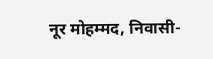नूर मोहम्मद, निवासी-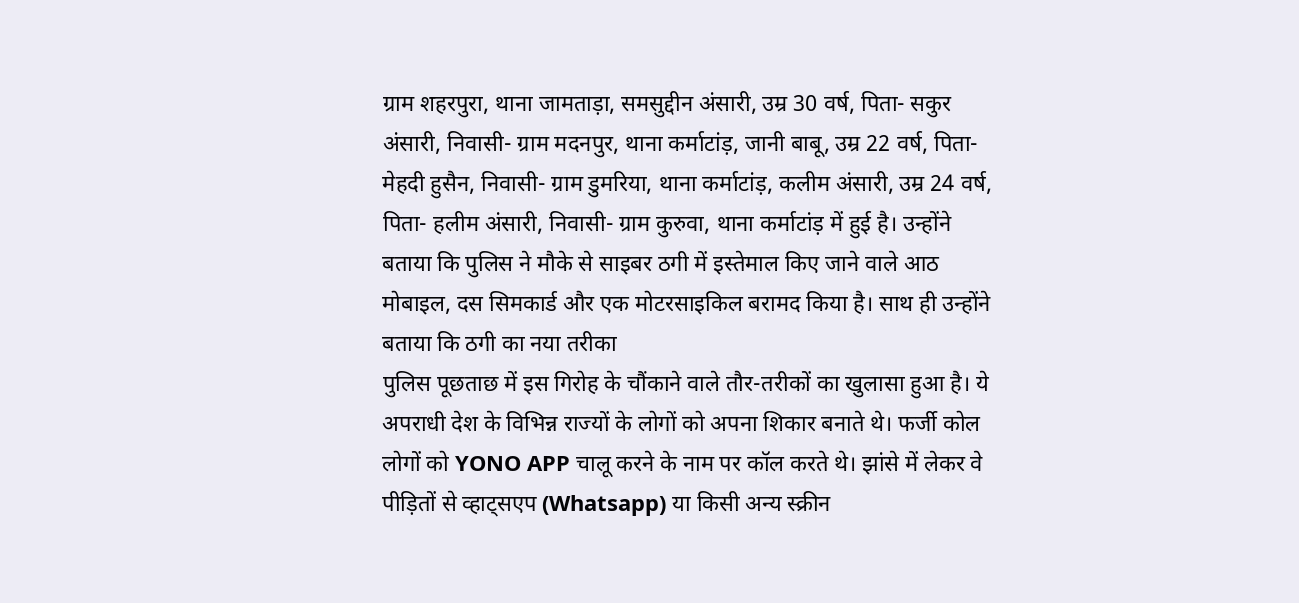ग्राम शहरपुरा, थाना जामताड़ा, समसुद्दीन अंसारी, उम्र 30 वर्ष, पिता- सकुर अंसारी, निवासी- ग्राम मदनपुर, थाना कर्माटांड़, जानी बाबू, उम्र 22 वर्ष, पिता- मेहदी हुसैन, निवासी- ग्राम डुमरिया, थाना कर्माटांड़, कलीम अंसारी, उम्र 24 वर्ष, पिता- हलीम अंसारी, निवासी- ग्राम कुरुवा, थाना कर्माटांड़ में हुई है। उन्होंने बताया कि पुलिस ने मौके से साइबर ठगी में इस्तेमाल किए जाने वाले आठ मोबाइल, दस सिमकार्ड और एक मोटरसाइकिल बरामद किया है। साथ ही उन्होंने बताया कि ठगी का नया तरीका
पुलिस पूछताछ में इस गिरोह के चौंकाने वाले तौर-तरीकों का खुलासा हुआ है। ये अपराधी देश के विभिन्न राज्यों के लोगों को अपना शिकार बनाते थे। फर्जी कोल लोगों को YONO APP चालू करने के नाम पर कॉल करते थे। झांसे में लेकर वे पीड़ितों से व्हाट्सएप (Whatsapp) या किसी अन्य स्क्रीन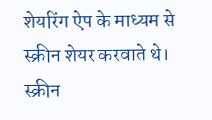शेयरिंग ऐप के माध्यम से स्क्रीन शेयर करवाते थे। स्क्रीन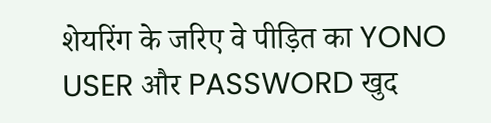शेयरिंग के जरिए वे पीड़ित का YONO USER और PASSWORD खुद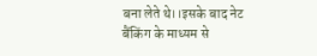बना लेते थे।।इसके बाद नेट बैंकिंग के माध्यम से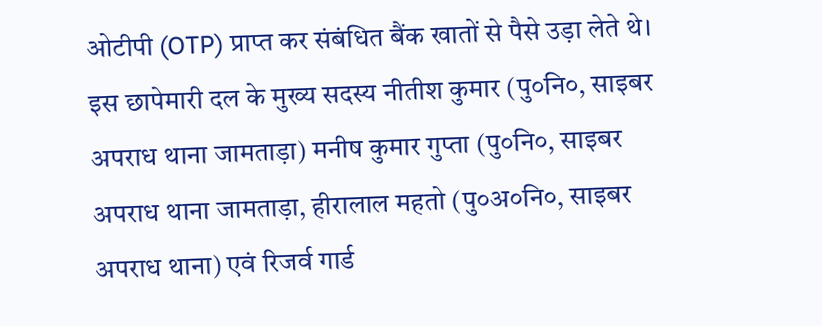ओटीपी (OTP) प्राप्त कर संबंधित बैंक खातों से पैसे उड़ा लेते थे। इस छापेमारी दल के मुख्य सदस्य नीतीश कुमार (पु०नि०, साइबर अपराध थाना जामताड़ा) मनीष कुमार गुप्ता (पु०नि०, साइबर अपराध थाना जामताड़ा, हीरालाल महतो (पु०अ०नि०, साइबर अपराध थाना) एवं रिजर्व गार्ड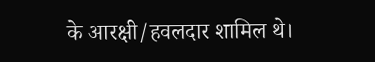के आरक्षी/हवलदार शामिल थे।